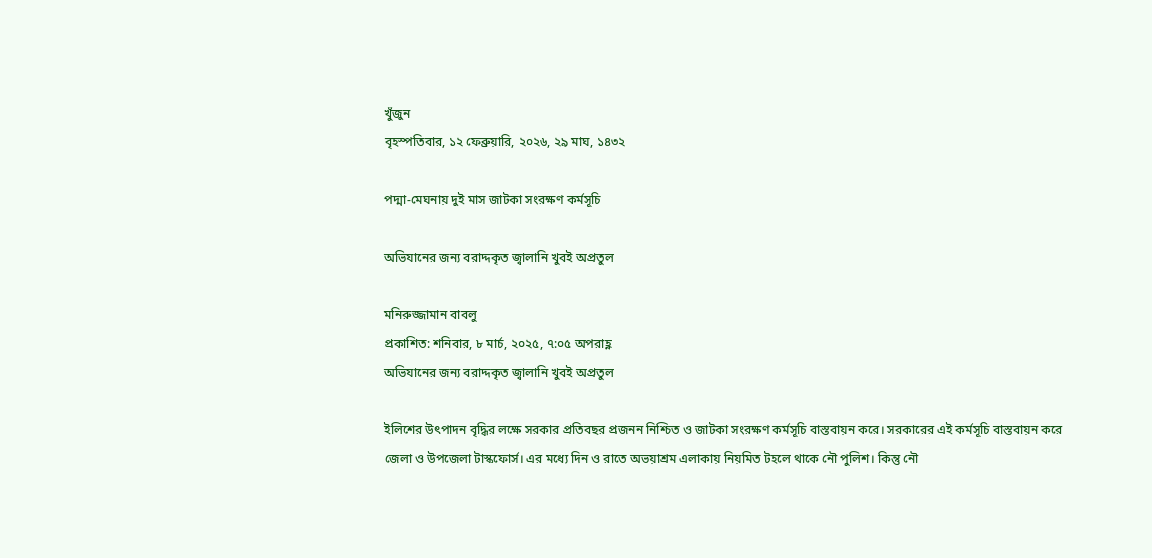খুঁজুন
বৃহস্পতিবার, ১২ ফেব্রুয়ারি, ২০২৬, ২৯ মাঘ, ১৪৩২

পদ্মা-মেঘনায় দুই মাস জাটকা সংরক্ষণ কর্মসূচি

অভিযানের জন্য বরাদ্দকৃত জ্বালানি খুবই অপ্রতুল

মনিরুজ্জামান বাবলু
প্রকাশিত: শনিবার, ৮ মার্চ, ২০২৫, ৭:০৫ অপরাহ্ণ
অভিযানের জন্য বরাদ্দকৃত জ্বালানি খুবই অপ্রতুল

ইলিশের উৎপাদন বৃদ্ধির লক্ষে সরকার প্রতিবছর প্রজনন নিশ্চিত ও জাটকা সংরক্ষণ কর্মসূচি বাস্তবায়ন করে। সরকারের এই কর্মসূচি বাস্তবায়ন করে জেলা ও উপজেলা টাস্কফোর্স। এর মধ্যে দিন ও রাতে অভয়াশ্রম এলাকায় নিয়মিত টহলে থাকে নৌ পুলিশ। কিন্তু নৌ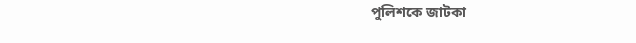পুলিশকে জাটকা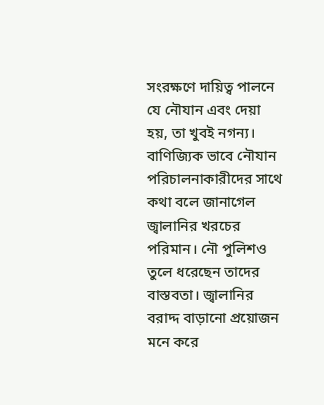সংরক্ষণে দায়িত্ব পালনে যে নৌযান এবং দেয়া হয়, তা খুবই নগন্য। বাণিজ্যিক ভাবে নৌযান পরিচালনাকারীদের সাথে কথা বলে জানাগেল জ্বালানির খরচের পরিমান। নৌ পুলিশও তুলে ধরেছেন তাদের বাস্তবতা। জ্বালানির বরাদ্দ বাড়ানো প্রয়োজন মনে করে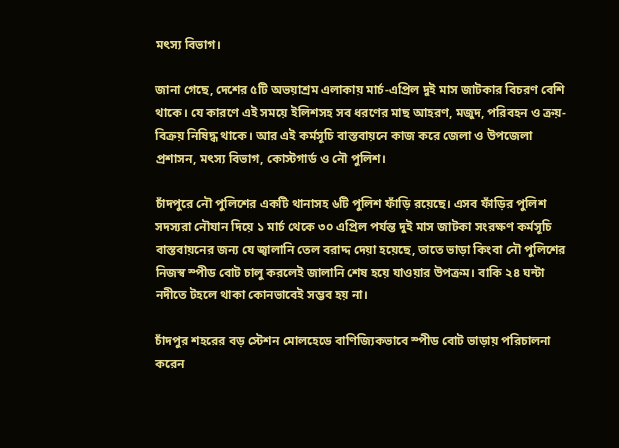মৎস্য বিভাগ।

জানা গেছে, দেশের ৫টি অভয়াশ্রম এলাকায় মার্চ-এপ্রিল দুই মাস জাটকার বিচরণ বেশি থাকে। যে কারণে এই সময়ে ইলিশসহ সব ধরণের মাছ আহরণ, মজুদ, পরিবহন ও ক্রয়-বিক্রয় নিষিদ্ধ থাকে। আর এই কর্মসূচি বাস্তবায়নে কাজ করে জেলা ও উপজেলা প্রশাসন, মৎস্য বিভাগ, কোস্টগার্ড ও নৌ পুলিশ।

চাঁদপুরে নৌ পুলিশের একটি থানাসহ ৬টি পুলিশ ফাঁড়ি রয়েছে। এসব ফাঁড়ির পুলিশ সদস্যরা নৌযান দিয়ে ১ মার্চ থেকে ৩০ এপ্রিল পর্যন্ত দুই মাস জাটকা সংরক্ষণ কর্মসূচি বাস্তবায়নের জন্য যে জ্বালানি তেল বরাদ্দ দেয়া হয়েছে, তাতে ভাড়া কিংবা নৌ পুলিশের নিজস্ব স্পীড বোট চালু করলেই জালানি শেষ হয়ে যাওয়ার উপক্রম। বাকি ২৪ ঘন্টা নদীতে টহলে থাকা কোনভাবেই সম্ভব হয় না।

চাঁদপুর শহরের বড় স্টেশন মোলহেডে বাণিজ্যিকভাবে স্পীড বোট ভাড়ায় পরিচালনা করেন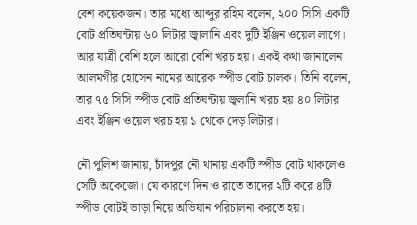বেশ কয়েকজন। তার মধ্যে আব্দুর রহিম বলেন, ২০০ সিসি একটি বোট প্রতিঘন্টায় ৬০ লিটার জ্বালানি এবং দুটি ইঞ্জিন ওয়েল লাগে। আর যাত্রী বেশি হলে আরো বেশি খরচ হয়। একই কথা জানালেন আলমগীর হোসেন নামের আরেক স্পীড বোট চালক। তিনি বলেন, তার ৭৫ সিসি স্পীড বোট প্রতিঘন্টায় জ্বলানি খরচ হয় ৪০ লিটার এবং ইঞ্জিন ওয়েল খরচ হয় ১ থেকে দেড় লিটার।

নৌ পুলিশ জানায়, চাঁদপুর নৌ থানায় একটি স্পীড বোট থাকলেও সেটি অকেজো। যে কারণে দিন ও রাতে তাদের ২টি করে ৪টি স্পীড বোটই ভাড়া নিয়ে অভিযান পরিচালনা করতে হয়।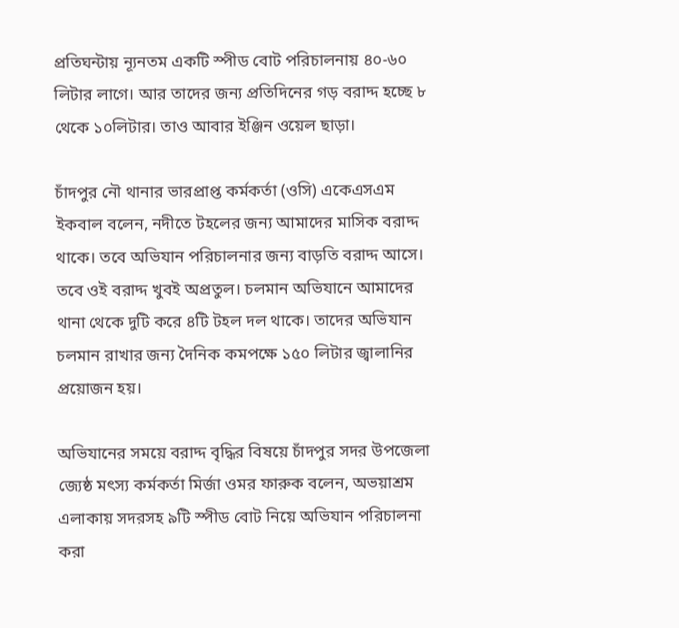প্রতিঘন্টায় ন্যূনতম একটি স্পীড বোট পরিচালনায় ৪০-৬০ লিটার লাগে। আর তাদের জন্য প্রতিদিনের গড় বরাদ্দ হচ্ছে ৮ থেকে ১০লিটার। তাও আবার ইঞ্জিন ওয়েল ছাড়া।

চাঁদপুর নৌ থানার ভারপ্রাপ্ত কর্মকর্তা (ওসি) একেএসএম ইকবাল বলেন, নদীতে টহলের জন্য আমাদের মাসিক বরাদ্দ থাকে। তবে অভিযান পরিচালনার জন্য বাড়তি বরাদ্দ আসে। তবে ওই বরাদ্দ খুবই অপ্রতুল। চলমান অভিযানে আমাদের থানা থেকে দুটি করে ৪টি টহল দল থাকে। তাদের অভিযান চলমান রাখার জন্য দৈনিক কমপক্ষে ১৫০ লিটার জ্বালানির প্রয়োজন হয়।

অভিযানের সময়ে বরাদ্দ বৃদ্ধির বিষয়ে চাঁদপুর সদর উপজেলা জ্যেষ্ঠ মৎস্য কর্মকর্তা মির্জা ওমর ফারুক বলেন, অভয়াশ্রম এলাকায় সদরসহ ৯টি স্পীড বোট নিয়ে অভিযান পরিচালনা করা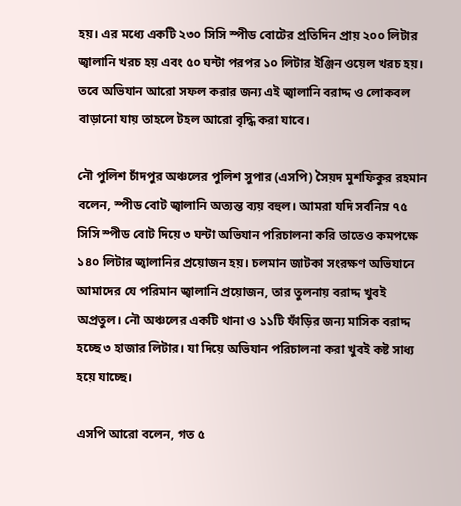হয়। এর মধ্যে একটি ২৩০ সিসি স্পীড বোটের প্রতিদিন প্রায় ২০০ লিটার জ্বালানি খরচ হয় এবং ৫০ ঘন্টা পরপর ১০ লিটার ইঞ্জিন ওয়েল খরচ হয়। তবে অভিযান আরো সফল করার জন্য এই জ্বালানি বরাদ্দ ও লোকবল বাড়ানো যায় তাহলে টহল আরো বৃদ্ধি করা যাবে।

নৌ পুলিশ চাঁদপুর অঞ্চলের পুলিশ সুপার (এসপি) সৈয়দ মুশফিকুর রহমান বলেন, স্পীড বোট জ্বালানি অত্যন্ত ব্যয় বহুল। আমরা যদি সর্বনিম্ন ৭৫ সিসি স্পীড বোট দিয়ে ৩ ঘন্টা অভিযান পরিচালনা করি তাতেও কমপক্ষে ১৪০ লিটার জ্বালানির প্রয়োজন হয়। চলমান জাটকা সংরক্ষণ অভিযানে আমাদের যে পরিমান জ্বালানি প্রয়োজন, তার তুলনায় বরাদ্দ খুবই অপ্রতুল। নৌ অঞ্চলের একটি থানা ও ১১টি ফাঁড়ির জন্য মাসিক বরাদ্দ হচ্ছে ৩ হাজার লিটার। যা দিয়ে অভিযান পরিচালনা করা খুবই কষ্ট সাধ্য হয়ে যাচ্ছে।

এসপি আরো বলেন, গত ৫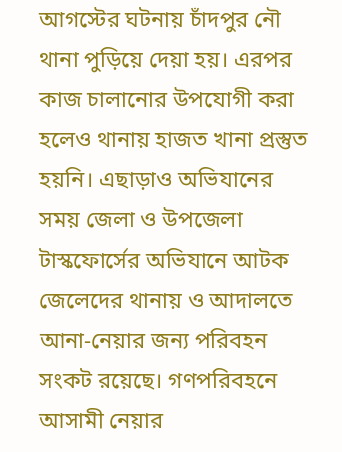আগস্টের ঘটনায় চাঁদপুর নৌ থানা পুড়িয়ে দেয়া হয়। এরপর কাজ চালানোর উপযোগী করা হলেও থানায় হাজত খানা প্রস্তুত হয়নি। এছাড়াও অভিযানের সময় জেলা ও উপজেলা টাস্কফোর্সের অভিযানে আটক জেলেদের থানায় ও আদালতে আনা-নেয়ার জন্য পরিবহন সংকট রয়েছে। গণপরিবহনে আসামী নেয়ার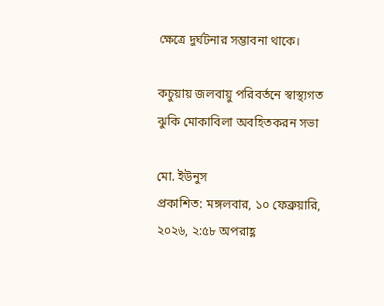ক্ষেত্রে দুর্ঘটনার সম্ভাবনা থাকে।

কচুয়ায় জলবায়ু পরিবর্তনে স্বাস্থ্যগত ঝুকি মোকাবিলা অবহিতকরন সভা

মো. ইউনুস
প্রকাশিত: মঙ্গলবার, ১০ ফেব্রুয়ারি, ২০২৬, ২:৫৮ অপরাহ্ণ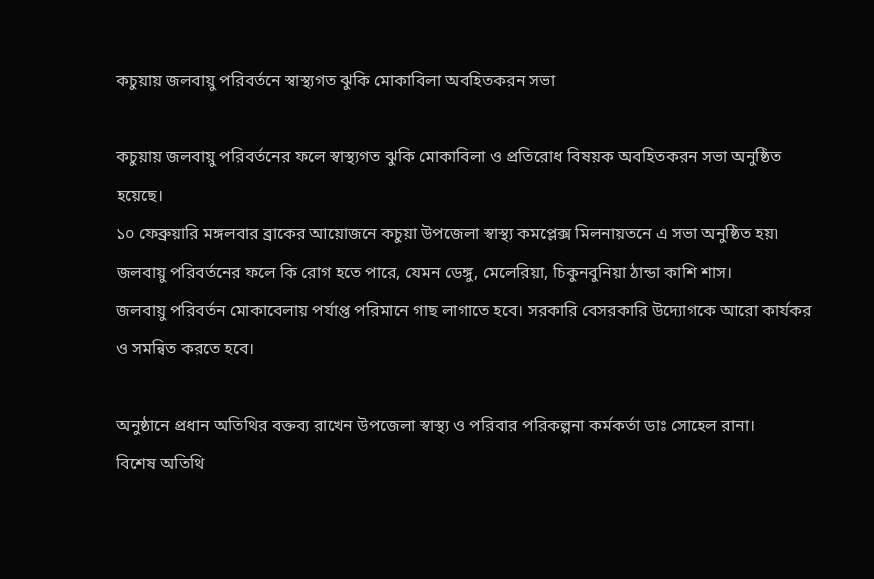কচুয়ায় জলবায়ু পরিবর্তনে স্বাস্থ্যগত ঝুকি মোকাবিলা অবহিতকরন সভা

কচুয়ায় জলবায়ু পরিবর্তনের ফলে স্বাস্থ্যগত ঝুকি মোকাবিলা ও প্রতিরোধ বিষয়ক অবহিতকরন সভা অনুষ্ঠিত হয়েছে।
১০ ফেব্রুয়ারি মঙ্গলবার ব্রাকের আয়োজনে কচুয়া উপজেলা স্বাস্থ্য কমপ্লেক্স মিলনায়তনে এ সভা অনুষ্ঠিত হয়৷
জলবায়ু পরিবর্তনের ফলে কি রোগ হতে পারে, যেমন ডেঙ্গু, মেলেরিয়া, চিকুনবুনিয়া ঠান্ডা কাশি শাস।
জলবায়ু পরিবর্তন মোকাবেলায় পর্যাপ্ত পরিমানে গাছ লাগাতে হবে। সরকারি বেসরকারি উদ্যোগকে আরো কার্যকর ও সমন্বিত করতে হবে।

অনুষ্ঠানে প্রধান অতিথির বক্তব্য রাখেন উপজেলা স্বাস্থ্য ও পরিবার পরিকল্পনা কর্মকর্তা ডাঃ সোহেল রানা।
বিশেষ অতিথি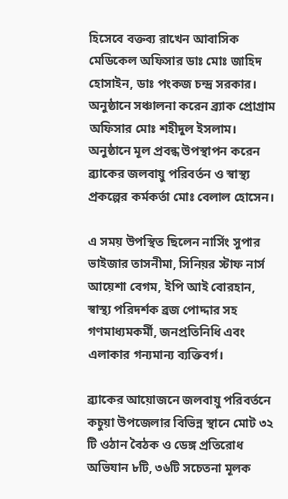হিসেবে বক্তব্য রাখেন আবাসিক মেডিকেল অফিসার ডাঃ মোঃ জাহিদ হোসাইন, ডাঃ পংকজ চন্দ্র সরকার।
অনুষ্ঠানে সঞ্চালনা করেন ব্র্যাক প্রোগ্রাম অফিসার মোঃ শহীদুল ইসলাম। অনুষ্ঠানে মূল প্রবন্ধ উপস্থাপন করেন ব্র্যাকের জলবায়ু পরিবর্তন ও স্বাস্থ্য প্রকল্পের কর্মকর্তা মোঃ বেলাল হোসেন।

এ সময় উপস্থিত ছিলেন নার্সিং সুপার ভাইজার তাসনীমা, সিনিয়র স্টাফ নার্স আয়েশা বেগম, ইপি আই বোরহান, স্বাস্থ্য পরিদর্শক ব্রজ পোদ্দার সহ গণমাধ্যমকর্মী, জনপ্রতিনিধি এবং এলাকার গন্যমান্য ব্যক্তিবর্গ।

ব্র্যাকের আয়োজনে জলবায়ু পরিবর্তনে কচুয়া উপজেলার বিভিন্ন স্থানে মোট ৩২ টি ওঠান বৈঠক ও ডেঙ্গ প্রতিরোধ অভিযান ৮টি, ৩৬টি সচেতনা মূলক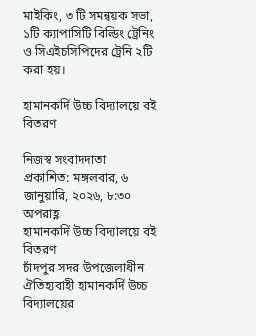মাইকিং, ৩ টি সমন্বয়ক সভা, ১টি ক্যাপাসিটি বিল্ডিং ট্রেনিং ও সিএইচসিপিদের ট্রেনি ২টি করা হয়।

হামানকর্দি উচ্চ বিদ্যালয়ে বই বিতরণ

নিজস্ব সংবাদদাতা
প্রকাশিত: মঙ্গলবার, ৬ জানুয়ারি, ২০২৬, ৮:৩০ অপরাহ্ণ
হামানকর্দি উচ্চ বিদ্যালয়ে বই বিতরণ
চাঁদপুর সদর উপজেলাধীন ঐতিহ্যবাহী হামানকর্দি উচ্চ বিদ্যালয়ের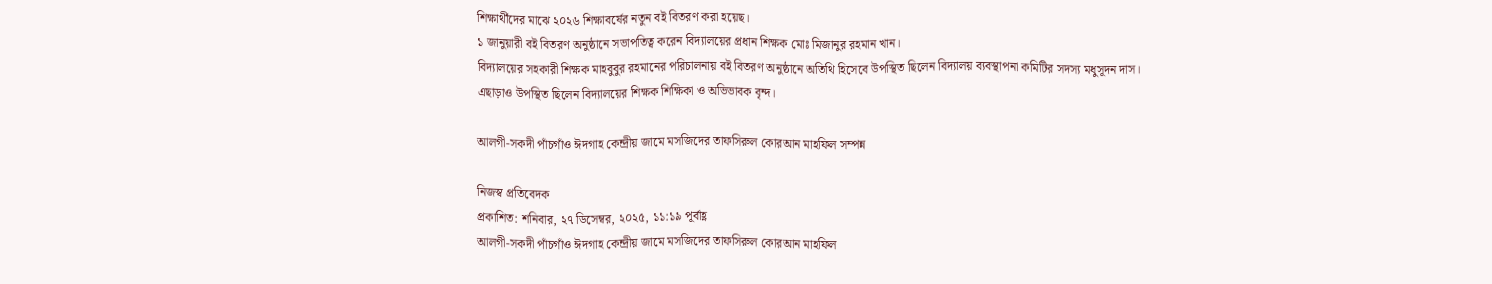শিক্ষার্থীদের মাঝে ২০২৬ শিক্ষাবর্ষের নতুন বই বিতরণ করা হয়েছ।
১ জানুয়ারী বই বিতরণ অনুষ্ঠানে সভাপতিত্ব করেন বিদ্যালয়ের প্রধান শিক্ষক মোঃ মিজানুর রহমান খান।
বিদ্যালয়ের সহকারী শিক্ষক মাহবুবুর রহমানের পরিচালনায় বই বিতরণ অনুষ্ঠানে অতিথি হিসেবে উপস্থিত ছিলেন বিদ্যালয় ব্যবস্থাপনা কমিটির সদস্য মধুসূদন দাস।
এছাড়াও উপস্থিত ছিলেন বিদ্যালয়ের শিক্ষক শিক্ষিকা ও অভিভাবক বৃন্দ।

আলগী-সকদী পাঁচগাঁও ঈদগাহ কেন্দ্রীয় জামে মসজিদের তাফসিরুল কোরআন মাহফিল সম্পন্ন

নিজস্ব প্রতিবেদক
প্রকাশিত: শনিবার, ২৭ ডিসেম্বর, ২০২৫, ১১:১৯ পূর্বাহ্ণ
আলগী-সকদী পাঁচগাঁও ঈদগাহ কেন্দ্রীয় জামে মসজিদের তাফসিরুল কোরআন মাহফিল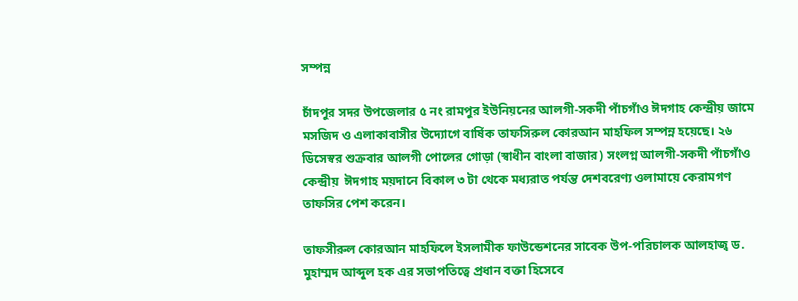সম্পন্ন

চাঁদপুর সদর উপজেলার ৫ নং রামপুর ইউনিয়নের আলগী-সকদী পাঁচগাঁও ঈদগাহ কেন্দ্রীয় জামে মসজিদ ও এলাকাবাসীর উদ্যোগে বার্ষিক তাফসিরুল কোরআন মাহফিল সম্পন্ন হয়েছে। ২৬ ডিসেস্বর শুক্রবার আলগী পোলের গোড়া (স্বাধীন বাংলা বাজার) সংলগ্ন আলগী-সকদী পাঁচগাঁও কেন্দ্রীয়  ঈদগাহ ময়দানে বিকাল ৩ টা থেকে মধ্যরাত পর্যন্ত দেশবরেণ্য ওলামায়ে কেরামগণ তাফসির পেশ করেন।

তাফসীরুল কোরআন মাহফিলে ইসলামীক ফাউন্ডেশনের সাবেক উপ-পরিচালক আলহাজ্ব ড. মুহাম্মদ আব্দুল হক এর সভাপতিত্বে প্রধান বক্তা হিসেবে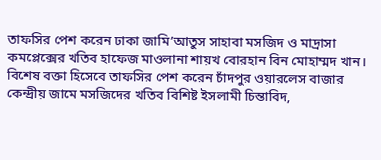তাফসির পেশ করেন ঢাকা জামি’আতুস সাহাবা মসজিদ ও মাদ্রাসা কমপ্লেক্সের খতিব হাফেজ মাওলানা শায়খ বোরহান বিন মোহাম্মদ খান।
বিশেষ বক্তা হিসেবে তাফসির পেশ করেন চাঁদপুর ওয়ারলেস বাজার কেন্দ্রীয় জামে মসজিদের খতিব বিশিষ্ট ইসলামী চিন্তাবিদ,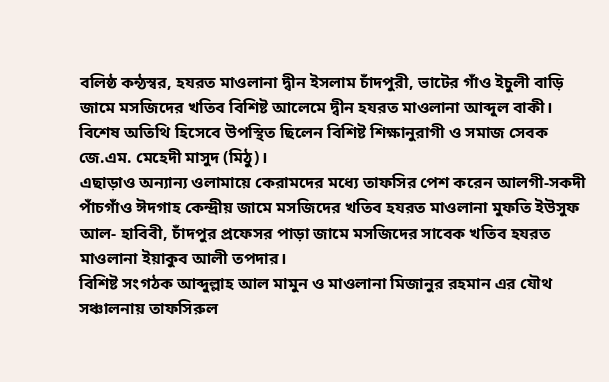বলিষ্ঠ কন্ঠস্বর, হযরত মাওলানা দ্বীন ইসলাম চাঁদপুরী, ভাটের গাঁও ইচুলী বাড়ি জামে মসজিদের খতিব বিশিষ্ট আলেমে দ্বীন হযরত মাওলানা আব্দুল বাকী।
বিশেষ অতিথি হিসেবে উপস্থিত ছিলেন বিশিষ্ট শিক্ষানুরাগী ও সমাজ সেবক জে.এম. মেহেদী মাসুদ (মিঠু)।
এছাড়াও অন্যান্য ওলামায়ে কেরামদের মধ্যে তাফসির পেশ করেন আলগী-সকদী পাঁচগাঁও ঈদগাহ কেন্দ্রীয় জামে মসজিদের খতিব হযরত মাওলানা মুফতি ইউসুফ আল- হাবিবী, চাঁদপুর প্রফেসর পাড়া জামে মসজিদের সাবেক খতিব হযরত মাওলানা ইয়াকুব আলী তপদার।
বিশিষ্ট সংগঠক আব্দুল্লাহ আল মামুন ও মাওলানা মিজানুর রহমান এর যৌথ সঞ্চালনায় তাফসিরুল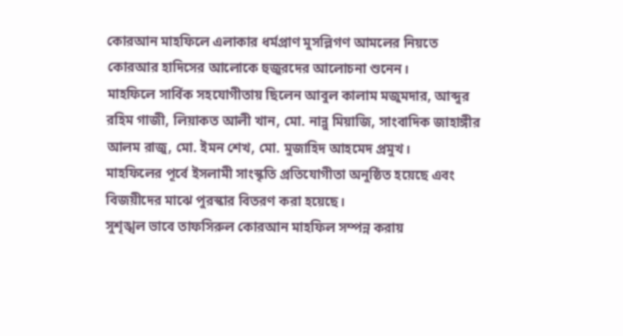কোরআন মাহফিলে এলাকার ধর্মপ্রাণ মুসল্লিগণ আমলের নিয়তে কোরআর হাদিসের আলোকে হুজুরদের আলোচনা শুনেন।
মাহফিলে সার্বিক সহযোগীতায় ছিলেন আবুল কালাম মজুমদার, আব্দুর রহিম গাজী, লিয়াকত আলী খান, মো. নান্নু মিয়াজি, সাংবাদিক জাহাঙ্গীর আলম রাজু, মো. ইমন শেখ, মো. মুজাহিদ আহমেদ প্রমুখ।
মাহফিলের পূর্বে ইসলামী সাংস্কৃতি প্রতিযোগীতা অনুষ্ঠিত হয়েছে এবং বিজয়ীদের মাঝে পুরস্কার বিতরণ করা হয়েছে।
সুশৃঙ্খল ভাবে তাফসিরুল কোরআন মাহফিল সম্পন্ন করায়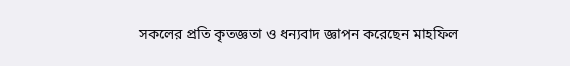সকলের প্রতি কৃতজ্ঞতা ও ধন্যবাদ জ্ঞাপন করেছেন মাহফিল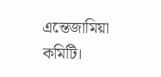এন্তেজামিয়া কমিটি।